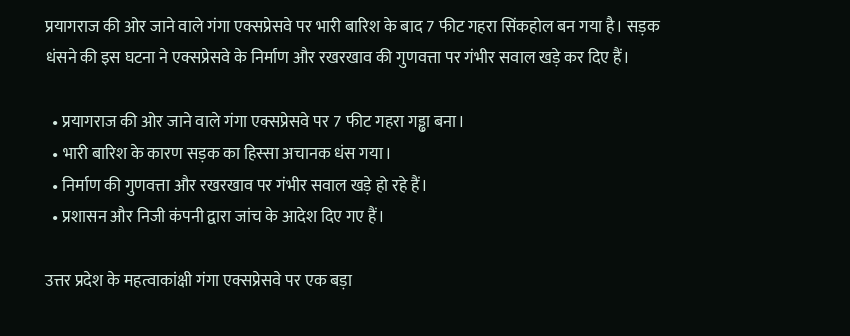प्रयागराज की ओर जाने वाले गंगा एक्सप्रेसवे पर भारी बारिश के बाद 7 फीट गहरा सिंकहोल बन गया है। सड़क धंसने की इस घटना ने एक्सप्रेसवे के निर्माण और रखरखाव की गुणवत्ता पर गंभीर सवाल खड़े कर दिए हैं।

  • प्रयागराज की ओर जाने वाले गंगा एक्सप्रेसवे पर 7 फीट गहरा गड्ढा बना।
  • भारी बारिश के कारण सड़क का हिस्सा अचानक धंस गया।
  • निर्माण की गुणवत्ता और रखरखाव पर गंभीर सवाल खड़े हो रहे हैं।
  • प्रशासन और निजी कंपनी द्वारा जांच के आदेश दिए गए हैं।

उत्तर प्रदेश के महत्वाकांक्षी गंगा एक्सप्रेसवे पर एक बड़ा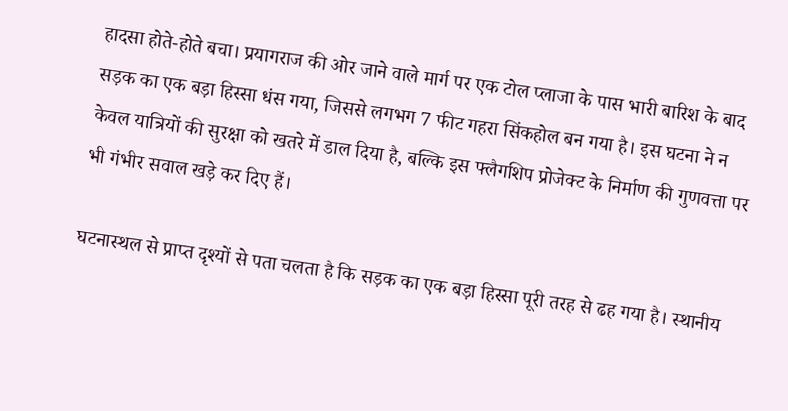हादसा होते-होते बचा। प्रयागराज की ओर जाने वाले मार्ग पर एक टोल प्लाजा के पास भारी बारिश के बाद सड़क का एक बड़ा हिस्सा धंस गया, जिससे लगभग 7 फीट गहरा सिंकहोल बन गया है। इस घटना ने न केवल यात्रियों की सुरक्षा को खतरे में डाल दिया है, बल्कि इस फ्लैगशिप प्रोजेक्ट के निर्माण की गुणवत्ता पर भी गंभीर सवाल खड़े कर दिए हैं।

घटनास्थल से प्राप्त दृश्यों से पता चलता है कि सड़क का एक बड़ा हिस्सा पूरी तरह से ढह गया है। स्थानीय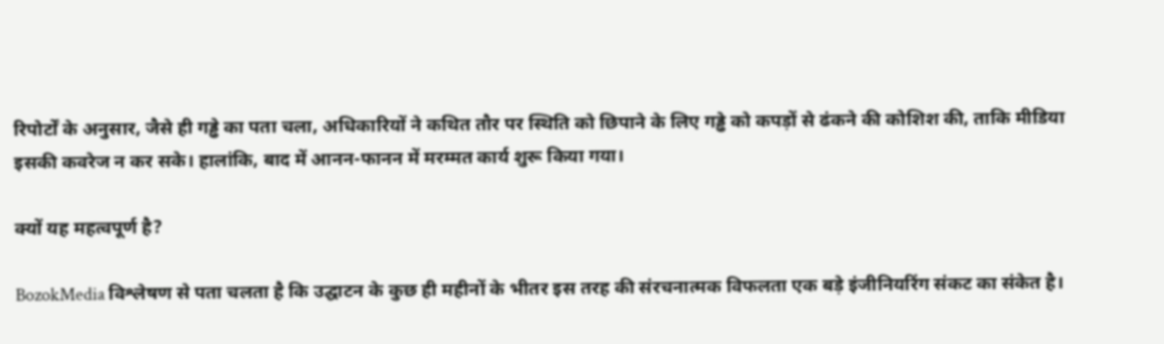रिपोर्टों के अनुसार, जैसे ही गड्ढे का पता चला, अधिकारियों ने कथित तौर पर स्थिति को छिपाने के लिए गड्ढे को कपड़ों से ढंकने की कोशिश की, ताकि मीडिया इसकी कवरेज न कर सके। हालांकि, बाद में आनन-फानन में मरम्मत कार्य शुरू किया गया।

क्यों यह महत्वपूर्ण है?

BozokMedia विश्लेषण से पता चलता है कि उद्घाटन के कुछ ही महीनों के भीतर इस तरह की संरचनात्मक विफलता एक बड़े इंजीनियरिंग संकट का संकेत है।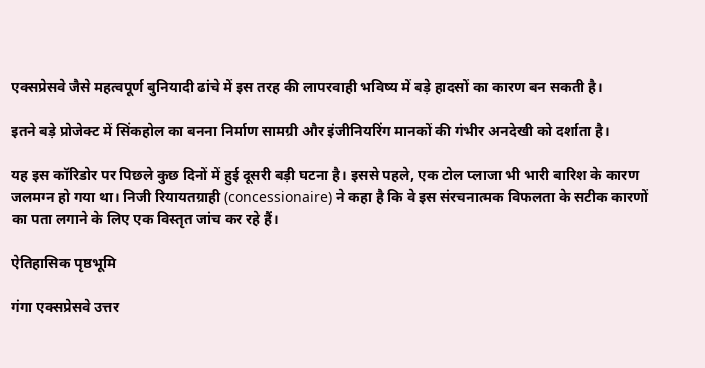एक्सप्रेसवे जैसे महत्वपूर्ण बुनियादी ढांचे में इस तरह की लापरवाही भविष्य में बड़े हादसों का कारण बन सकती है।

इतने बड़े प्रोजेक्ट में सिंकहोल का बनना निर्माण सामग्री और इंजीनियरिंग मानकों की गंभीर अनदेखी को दर्शाता है।

यह इस कॉरिडोर पर पिछले कुछ दिनों में हुई दूसरी बड़ी घटना है। इससे पहले, एक टोल प्लाजा भी भारी बारिश के कारण जलमग्न हो गया था। निजी रियायतग्राही (concessionaire) ने कहा है कि वे इस संरचनात्मक विफलता के सटीक कारणों का पता लगाने के लिए एक विस्तृत जांच कर रहे हैं।

ऐतिहासिक पृष्ठभूमि

गंगा एक्सप्रेसवे उत्तर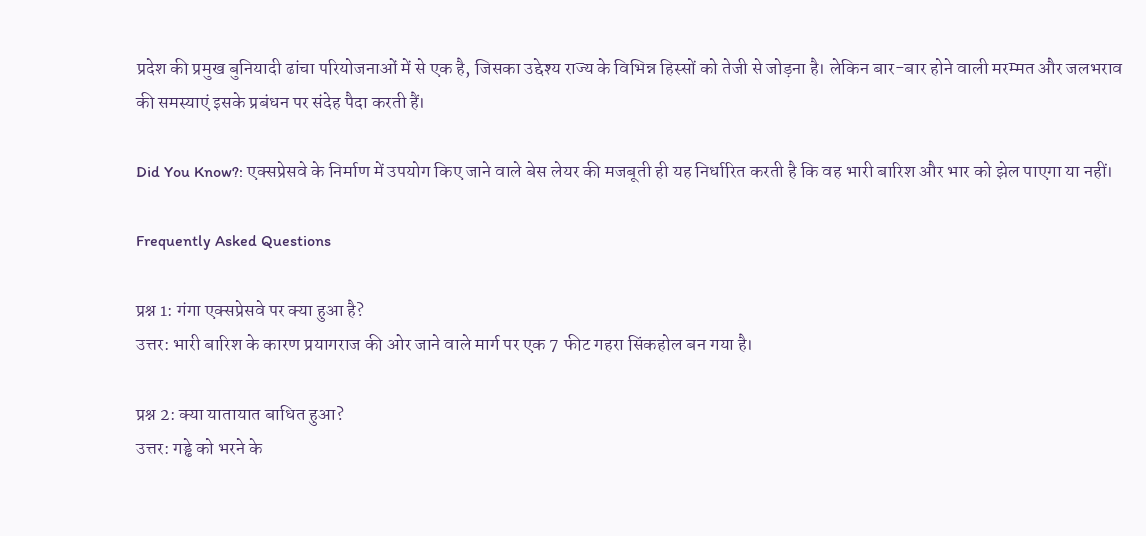प्रदेश की प्रमुख बुनियादी ढांचा परियोजनाओं में से एक है, जिसका उद्देश्य राज्य के विभिन्न हिस्सों को तेजी से जोड़ना है। लेकिन बार-बार होने वाली मरम्मत और जलभराव की समस्याएं इसके प्रबंधन पर संदेह पैदा करती हैं।

Did You Know?: एक्सप्रेसवे के निर्माण में उपयोग किए जाने वाले बेस लेयर की मजबूती ही यह निर्धारित करती है कि वह भारी बारिश और भार को झेल पाएगा या नहीं।

Frequently Asked Questions

प्रश्न 1: गंगा एक्सप्रेसवे पर क्या हुआ है?
उत्तर: भारी बारिश के कारण प्रयागराज की ओर जाने वाले मार्ग पर एक 7 फीट गहरा सिंकहोल बन गया है।

प्रश्न 2: क्या यातायात बाधित हुआ?
उत्तर: गड्ढे को भरने के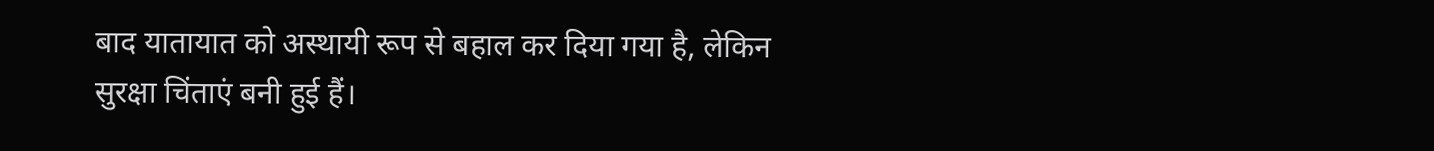बाद यातायात को अस्थायी रूप से बहाल कर दिया गया है, लेकिन सुरक्षा चिंताएं बनी हुई हैं।